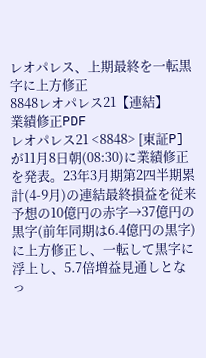レオパレス、上期最終を一転黒字に上方修正
8848レオパレス21【連結】
業績修正PDF
レオパレス21 <8848> [東証P] が11月8日朝(08:30)に業績修正を発表。23年3月期第2四半期累計(4-9月)の連結最終損益を従来予想の10億円の赤字→37億円の黒字(前年同期は6.4億円の黒字)に上方修正し、一転して黒字に浮上し、5.7倍増益見通しとなっ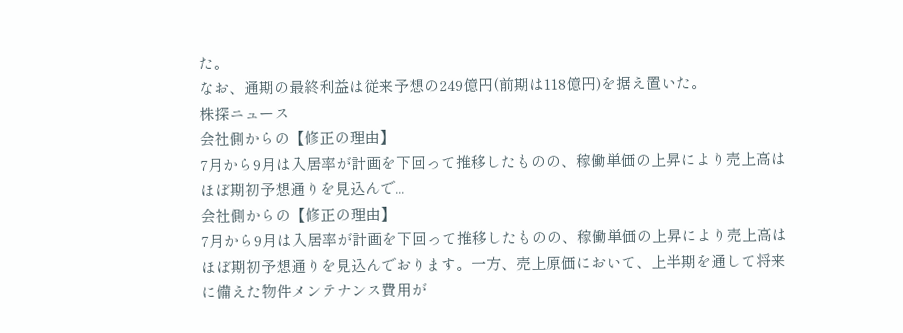た。
なお、通期の最終利益は従来予想の249億円(前期は118億円)を据え置いた。
株探ニュース
会社側からの【修正の理由】
7月から9月は入居率が計画を下回って推移したものの、稼働単価の上昇により売上高はほぼ期初予想通りを見込んで...
会社側からの【修正の理由】
7月から9月は入居率が計画を下回って推移したものの、稼働単価の上昇により売上高はほぼ期初予想通りを見込んでおります。一方、売上原価において、上半期を通して将来に備えた物件メンテナンス費用が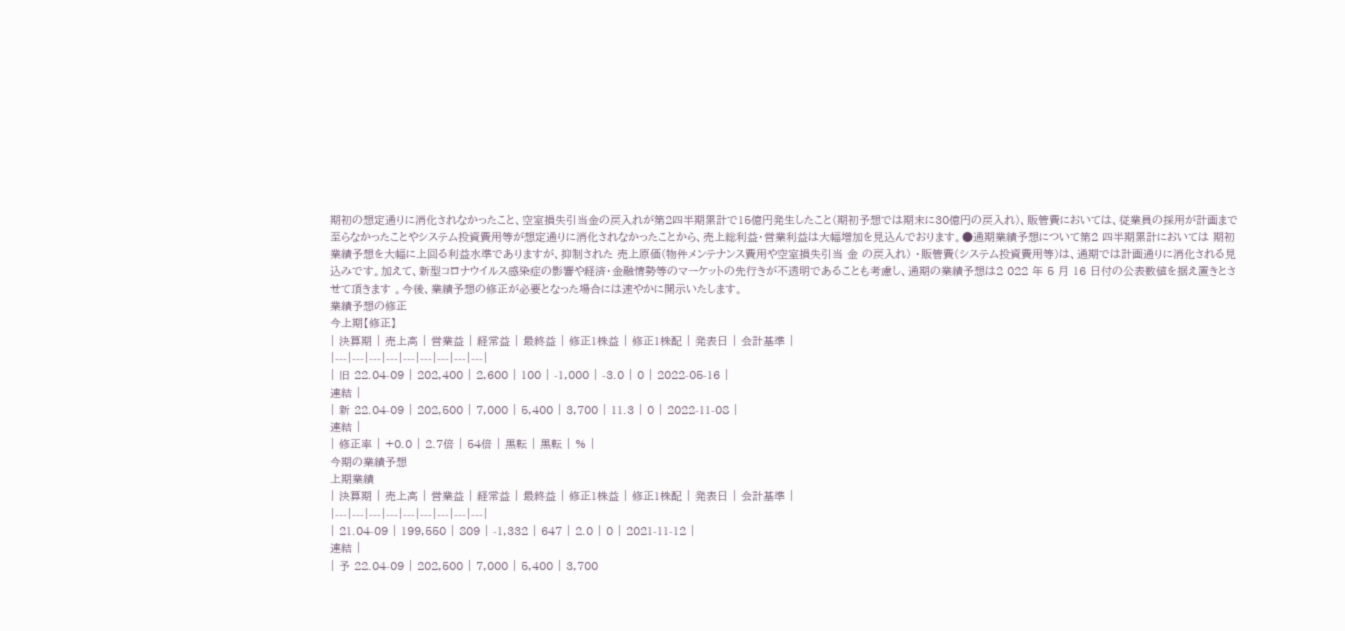期初の想定通りに消化されなかったこと、空室損失引当金の戻入れが第2四半期累計で15億円発生したこと(期初予想では期末に30億円の戻入れ)、販管費においては、従業員の採用が計画まで至らなかったことやシステム投資費用等が想定通りに消化されなかったことから、売上総利益・営業利益は大幅増加を見込んでおります。●通期業績予想について第2 四半期累計においては 期初業績予想を大幅に上回る利益水準でありますが、抑制された 売上原価(物件メンテナンス費用や空室損失引当 金 の戻入れ) ・販管費(システム投資費用等)は、通期では計画通りに消化される見込みです。加えて、新型コロナウイルス感染症の影響や経済・金融情勢等のマーケットの先行きが不透明であることも考慮し、通期の業績予想は2 022 年 5 月 16 日付の公表数値を据え置きとさせて頂きます 。今後、業績予想の修正が必要となった場合には速やかに開示いたします。
業績予想の修正
今上期【修正】
| 決算期 | 売上高 | 営業益 | 経常益 | 最終益 | 修正1株益 | 修正1株配 | 発表日 | 会計基準 |
|---|---|---|---|---|---|---|---|---|
| 旧 22.04-09 | 202,400 | 2,600 | 100 | -1,000 | -3.0 | 0 | 2022-05-16 |
連結 |
| 新 22.04-09 | 202,500 | 7,000 | 5,400 | 3,700 | 11.3 | 0 | 2022-11-08 |
連結 |
| 修正率 | +0.0 | 2.7倍 | 54倍 | 黒転 | 黒転 | % |
今期の業績予想
上期業績
| 決算期 | 売上高 | 営業益 | 経常益 | 最終益 | 修正1株益 | 修正1株配 | 発表日 | 会計基準 |
|---|---|---|---|---|---|---|---|---|
| 21.04-09 | 199,550 | 809 | -1,332 | 647 | 2.0 | 0 | 2021-11-12 |
連結 |
| 予 22.04-09 | 202,500 | 7,000 | 5,400 | 3,700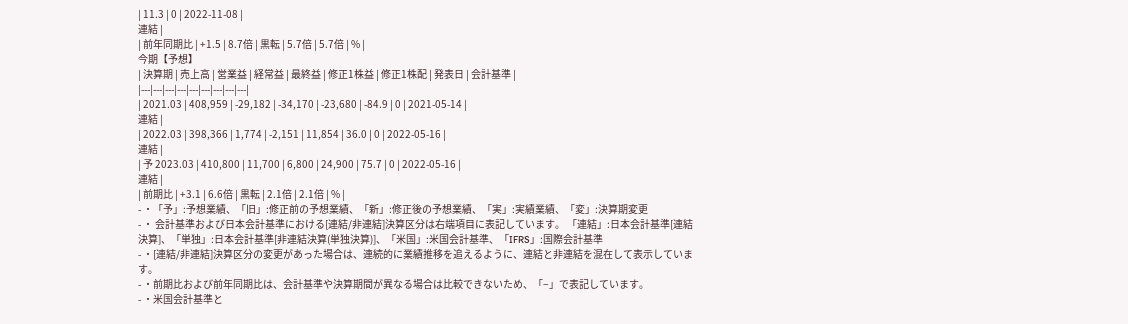| 11.3 | 0 | 2022-11-08 |
連結 |
| 前年同期比 | +1.5 | 8.7倍 | 黒転 | 5.7倍 | 5.7倍 | % |
今期【予想】
| 決算期 | 売上高 | 営業益 | 経常益 | 最終益 | 修正1株益 | 修正1株配 | 発表日 | 会計基準 |
|---|---|---|---|---|---|---|---|---|
| 2021.03 | 408,959 | -29,182 | -34,170 | -23,680 | -84.9 | 0 | 2021-05-14 |
連結 |
| 2022.03 | 398,366 | 1,774 | -2,151 | 11,854 | 36.0 | 0 | 2022-05-16 |
連結 |
| 予 2023.03 | 410,800 | 11,700 | 6,800 | 24,900 | 75.7 | 0 | 2022-05-16 |
連結 |
| 前期比 | +3.1 | 6.6倍 | 黒転 | 2.1倍 | 2.1倍 | % |
- ・「予」:予想業績、「旧」:修正前の予想業績、「新」:修正後の予想業績、「実」:実績業績、「変」:決算期変更
- ・ 会計基準および日本会計基準における[連結/非連結]決算区分は右端項目に表記しています。 「連結」:日本会計基準[連結決算]、「単独」:日本会計基準[非連結決算(単独決算)]、「米国」:米国会計基準、「IFRS」:国際会計基準
- ・[連結/非連結]決算区分の変更があった場合は、連続的に業績推移を追えるように、連結と非連結を混在して表示しています。
- ・前期比および前年同期比は、会計基準や決算期間が異なる場合は比較できないため、「−」で表記しています。
- ・米国会計基準と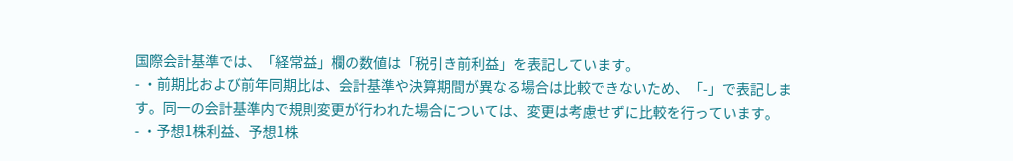国際会計基準では、「経常益」欄の数値は「税引き前利益」を表記しています。
- ・前期比および前年同期比は、会計基準や決算期間が異なる場合は比較できないため、「-」で表記します。同一の会計基準内で規則変更が行われた場合については、変更は考慮せずに比較を行っています。
- ・予想1株利益、予想1株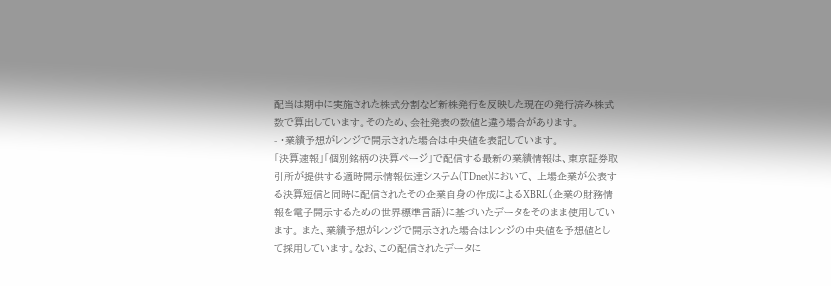配当は期中に実施された株式分割など新株発行を反映した現在の発行済み株式数で算出しています。そのため、会社発表の数値と違う場合があります。
- ・業績予想がレンジで開示された場合は中央値を表記しています。
「決算速報」「個別銘柄の決算ページ」で配信する最新の業績情報は、東京証券取引所が提供する適時開示情報伝達システム(TDnet)において、 上場企業が公表する決算短信と同時に配信されたその企業自身の作成によるXBRL(企業の財務情報を電子開示するための世界標準言語)に基づいたデータをそのまま使用しています。 また、業績予想がレンジで開示された場合はレンジの中央値を予想値として採用しています。なお、この配信されたデータに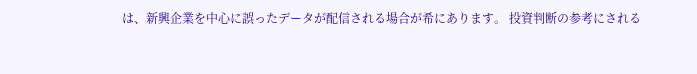は、新興企業を中心に誤ったデータが配信される場合が希にあります。 投資判断の参考にされる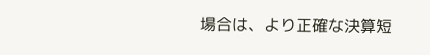場合は、より正確な決算短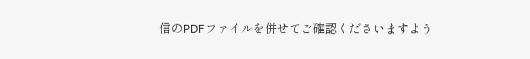信のPDFファイルを併せてご確認くださいますよう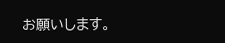お願いします。